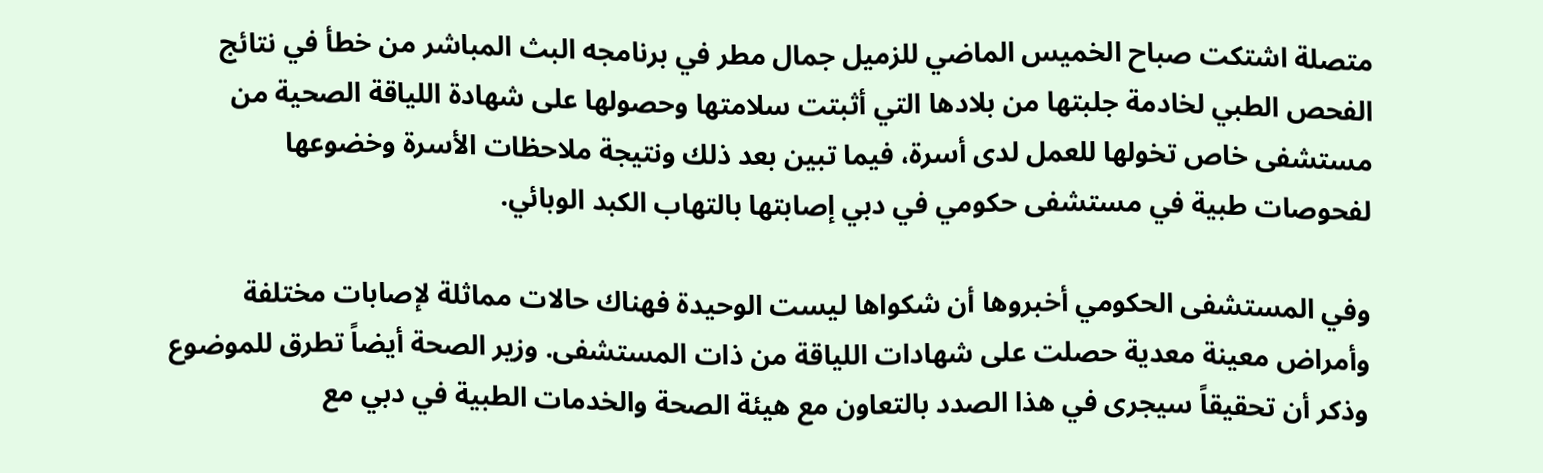متصلة اشتكت صباح الخميس الماضي للزميل جمال مطر في برنامجه البث المباشر من خطأ في نتائج الفحص الطبي لخادمة جلبتها من بلادها التي أثبتت سلامتها وحصولها على شهادة اللياقة الصحية من مستشفى خاص تخولها للعمل لدى أسرة، فيما تبين بعد ذلك ونتيجة ملاحظات الأسرة وخضوعها لفحوصات طبية في مستشفى حكومي في دبي إصابتها بالتهاب الكبد الوبائي.

وفي المستشفى الحكومي أخبروها أن شكواها ليست الوحيدة فهناك حالات مماثلة لإصابات مختلفة وأمراض معينة معدية حصلت على شهادات اللياقة من ذات المستشفى. وزير الصحة أيضاً تطرق للموضوع وذكر أن تحقيقاً سيجرى في هذا الصدد بالتعاون مع هيئة الصحة والخدمات الطبية في دبي مع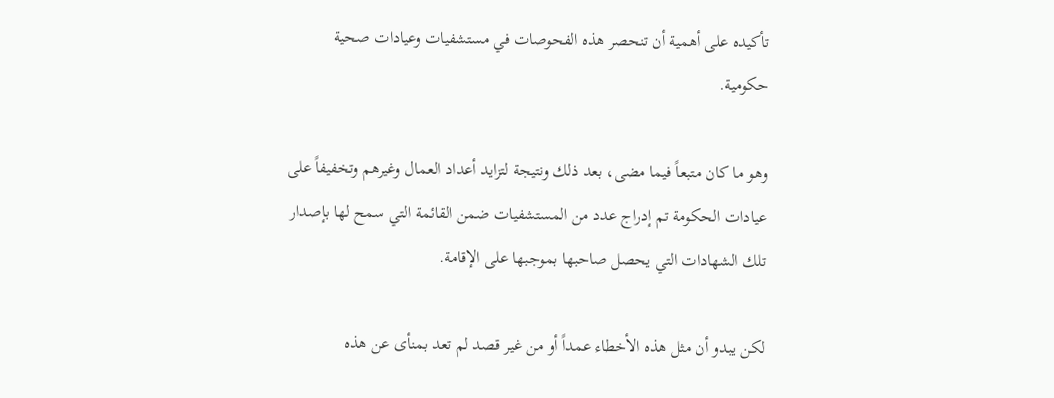تأكيده على أهمية أن تنحصر هذه الفحوصات في مستشفيات وعيادات صحية حكومية.

وهو ما كان متبعاً فيما مضى، بعد ذلك ونتيجة لتزايد أعداد العمال وغيرهم وتخفيفاً على عيادات الحكومة تم إدراج عدد من المستشفيات ضمن القائمة التي سمح لها بإصدار تلك الشهادات التي يحصل صاحبها بموجبها على الإقامة.

لكن يبدو أن مثل هذه الأخطاء عمداً أو من غير قصد لم تعد بمنأى عن هذه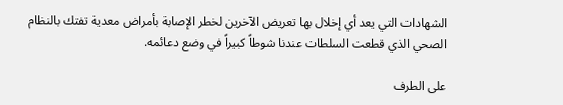الشهادات التي يعد أي إخلال بها تعريض الآخرين لخطر الإصابة بأمراض معدية تفتك بالنظام الصحي الذي قطعت السلطات عندنا شوطاً كبيراً في وضع دعائمه.

على الطرف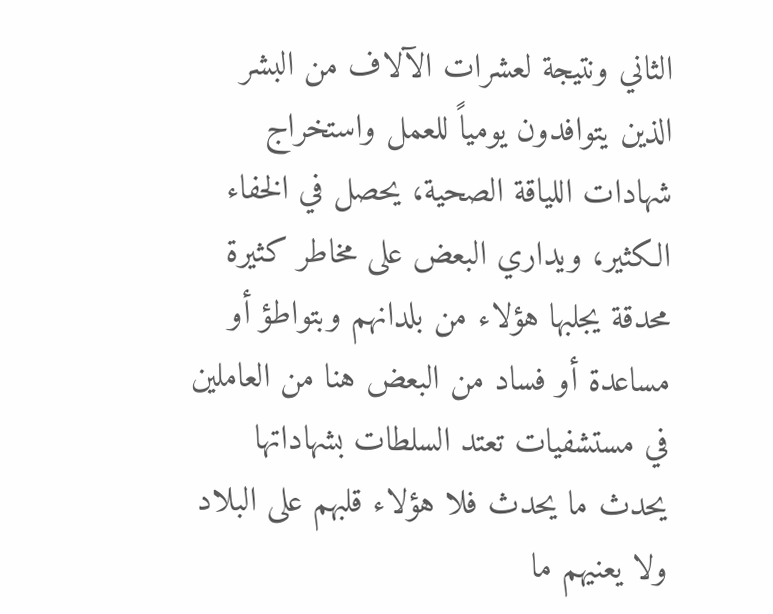الثاني ونتيجة لعشرات الآلاف من البشر الذين يتوافدون يومياً للعمل واستخراج شهادات اللياقة الصحية، يحصل في الخفاء الكثير، ويداري البعض على مخاطر كثيرة محدقة يجلبها هؤلاء من بلدانهم وبتواطؤ أو مساعدة أو فساد من البعض هنا من العاملين في مستشفيات تعتد السلطات بشهاداتها يحدث ما يحدث فلا هؤلاء قلبهم على البلاد ولا يعنيهم ما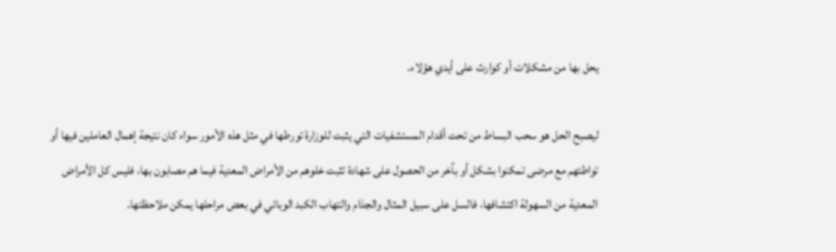يحل بها من مشكلات أو كوارث على أيدي هؤلاء.

ليصبح الحل هو سحب البساط من تحت أقدام المستشفيات التي يثبت للوزارة تورطها في مثل هذه الأمور سواء كان نتيجة إهمال العاملين فيها أو تواطئهم مع مرضى تمكنوا بشكل أو بآخر من الحصول على شهادة تثبت خلوهم من الأمراض المعدية فيما هم مصابون بها، فليس كل الأمراض المعدية من السهولة اكتشافها، فالسل على سبيل المثال والجذام والتهاب الكبد الوبائي في بعض مراحلها يمكن ملاحظتها.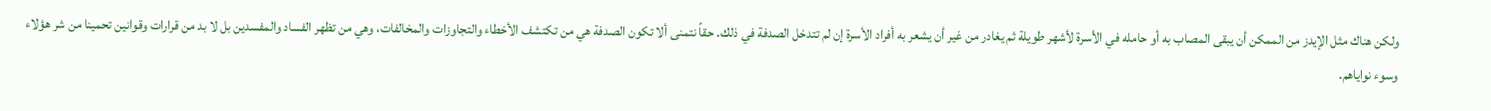ولكن هناك مثل الإيدز من الممكن أن يبقى المصاب به أو حامله في الأسرة لأشهر طويلة ثم يغادر من غير أن يشعر به أفراد الأسرة إن لم تتدخل الصدفة في ذلك. حقاً نتمنى ألا تكون الصدفة هي من تكتشف الأخطاء والتجاوزات والمخالفات، وهي من تظهر الفساد والمفسدين بل لا بد من قرارات وقوانين تحمينا من شر هؤلاء وسوء نواياهم.